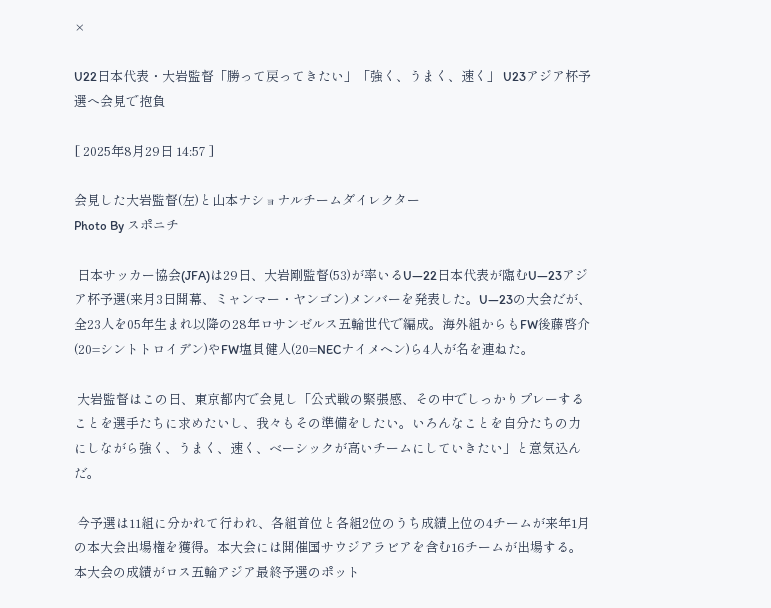×

U22日本代表・大岩監督「勝って戻ってきたい」「強く、うまく、速く」 U23アジア杯予選へ会見で抱負

[ 2025年8月29日 14:57 ]

会見した大岩監督(左)と山本ナショナルチームダイレクター
Photo By スポニチ

 日本サッカー協会(JFA)は29日、大岩剛監督(53)が率いるU―22日本代表が臨むU―23アジア杯予選(来月3日開幕、ミャンマー・ヤンゴン)メンバーを発表した。U―23の大会だが、全23人を05年生まれ以降の28年ロサンゼルス五輪世代で編成。海外組からもFW後藤啓介(20=シントトロイデン)やFW塩貝健人(20=NECナイメヘン)ら4人が名を連ねた。

 大岩監督はこの日、東京都内で会見し「公式戦の緊張感、その中でしっかりプレーすることを選手たちに求めたいし、我々もその準備をしたい。いろんなことを自分たちの力にしながら強く、うまく、速く、ベーシックが高いチームにしていきたい」と意気込んだ。

 今予選は11組に分かれて行われ、各組首位と各組2位のうち成績上位の4チームが来年1月の本大会出場権を獲得。本大会には開催国サウジアラビアを含む16チームが出場する。本大会の成績がロス五輪アジア最終予選のポット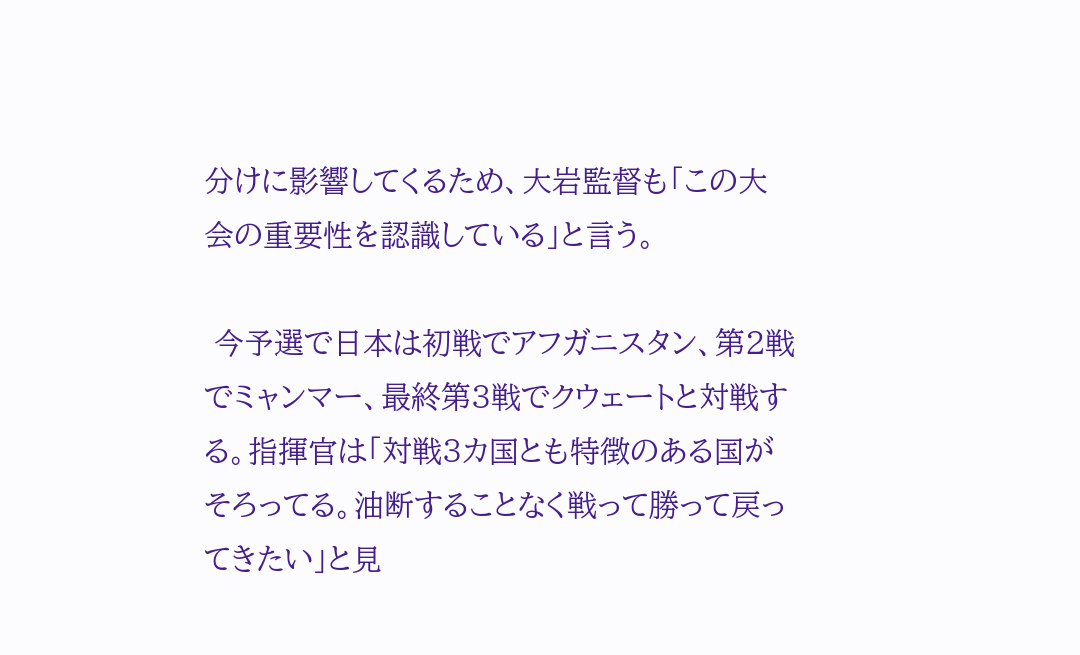分けに影響してくるため、大岩監督も「この大会の重要性を認識している」と言う。

 今予選で日本は初戦でアフガニスタン、第2戦でミャンマー、最終第3戦でクウェートと対戦する。指揮官は「対戦3カ国とも特徴のある国がそろってる。油断することなく戦って勝って戻ってきたい」と見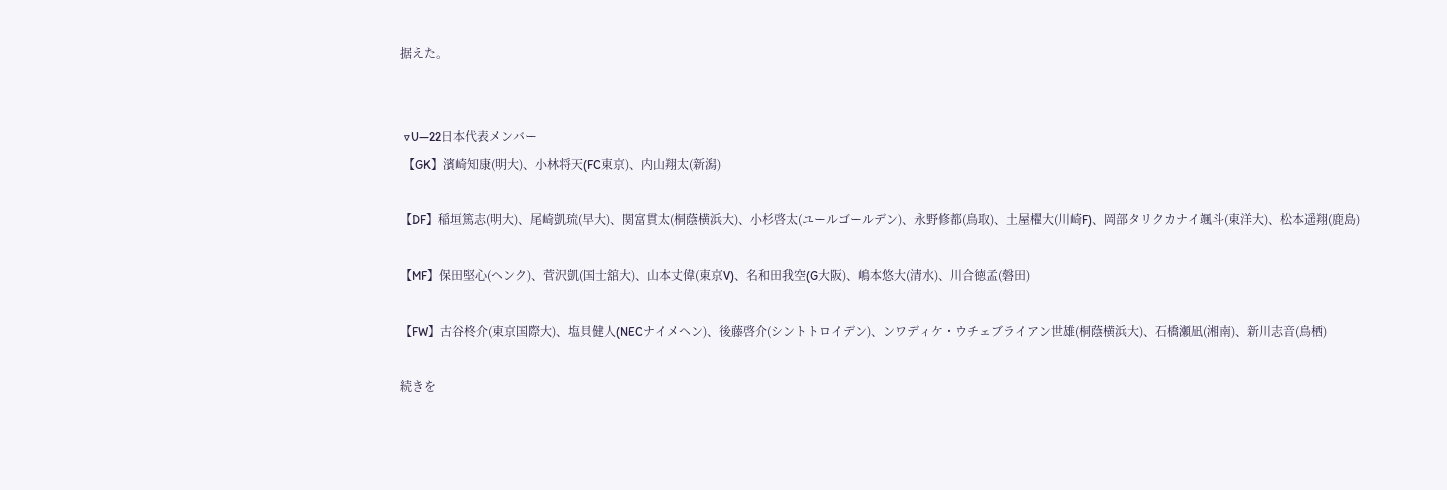据えた。


 ▽U―22日本代表メンバー
 【GK】濱崎知康(明大)、小林将天(FC東京)、内山翔太(新潟)

【DF】稲垣篤志(明大)、尾崎凱琉(早大)、関富貫太(桐蔭横浜大)、小杉啓太(ユールゴールデン)、永野修都(鳥取)、土屋櫂大(川崎F)、岡部タリクカナイ颯斗(東洋大)、松本遥翔(鹿島)

【MF】保田堅心(ヘンク)、菅沢凱(国士舘大)、山本丈偉(東京V)、名和田我空(G大阪)、嶋本悠大(清水)、川合徳孟(磐田)

【FW】古谷柊介(東京国際大)、塩貝健人(NECナイメヘン)、後藤啓介(シントトロイデン)、ンワディケ・ウチェブライアン世雄(桐蔭横浜大)、石橋瀬凪(湘南)、新川志音(鳥栖)

続きを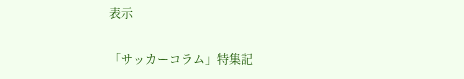表示

「サッカーコラム」特集記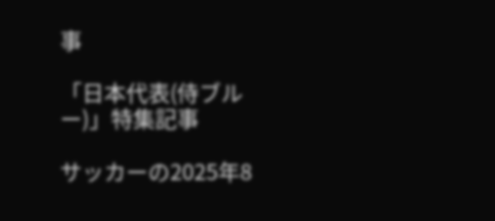事

「日本代表(侍ブルー)」特集記事

サッカーの2025年8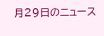月29日のニュース